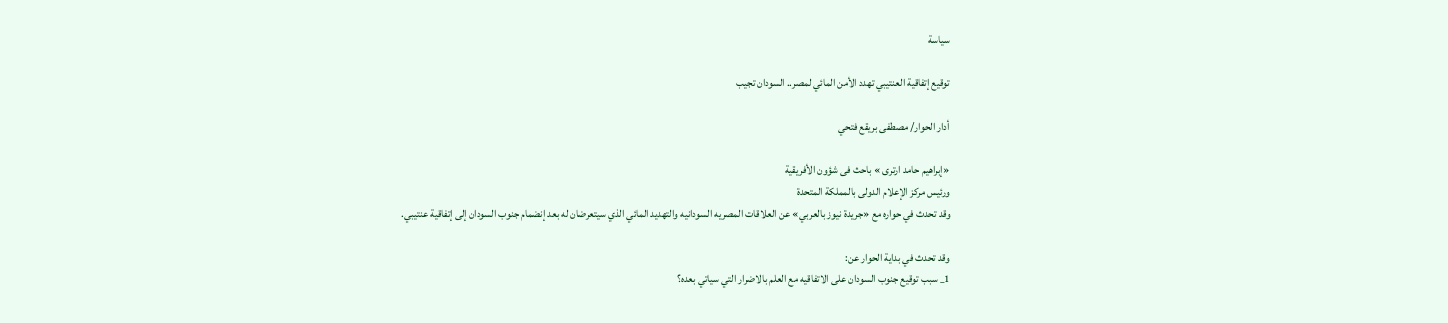سياسة

توقيع إتفاقية العنتيبي تهدد الأمن المائي لمصر.. السودان تجيب

أدار الحوار/ مصطفى بريقع فتحي

«إبراهيم حامد ارترى » باحث فى شؤون الأفريقية
ورئيس مركز الإعلام الدولى بالمملكة المتحدة
وقد تحدث في حواره مع «جريدة نيوز بالعربي» عن العلاقات المصريه السودانيه والتهديد المائي الذي سيتعرضان له بعد إنضمام جنوب السودان إلى إتفاقية عنتيبي.

وقد تحدث في بداية الحوار عن:
1_ سبب توقيع جنوب السودان على الاتفاقيه مع العلم بالاضرار التي سياتي بعده؟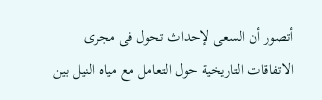أتصور أن السعى لإحداث تحول فى مجرى الاتفاقات التاريخية حول التعامل مع مياه النيل بين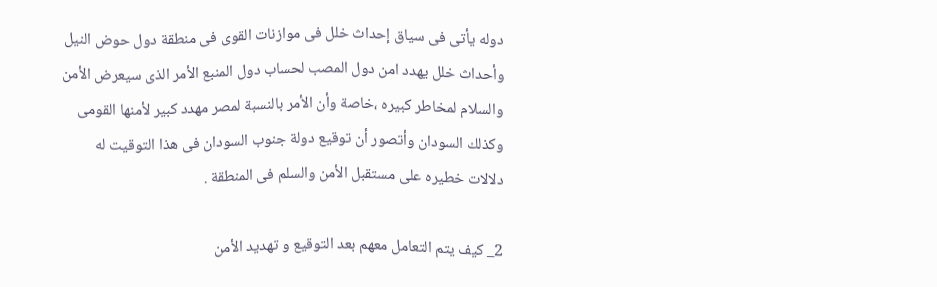دوله يأتى فى سياق إحداث خلل فى موازنات القوى فى منطقة دول حوض النيل وأحداث خلل يهدد امن دول المصب لحساب دول المنبع الأمر الذى سيعرض الأمن والسلام لمخاطر كبيره ،خاصة وأن الأمر بالنسبة لمصر مهدد كبير لأمنها القومى وكذلك السودان وأتصور أن توقيع دولة جنوب السودان فى هذا التوقيت له دلالات خطيره على مستقبل الأمن والسلم فى المنطقة .

2_ كيف يتم التعامل معهم بعد التوقيع و تهديد الأمن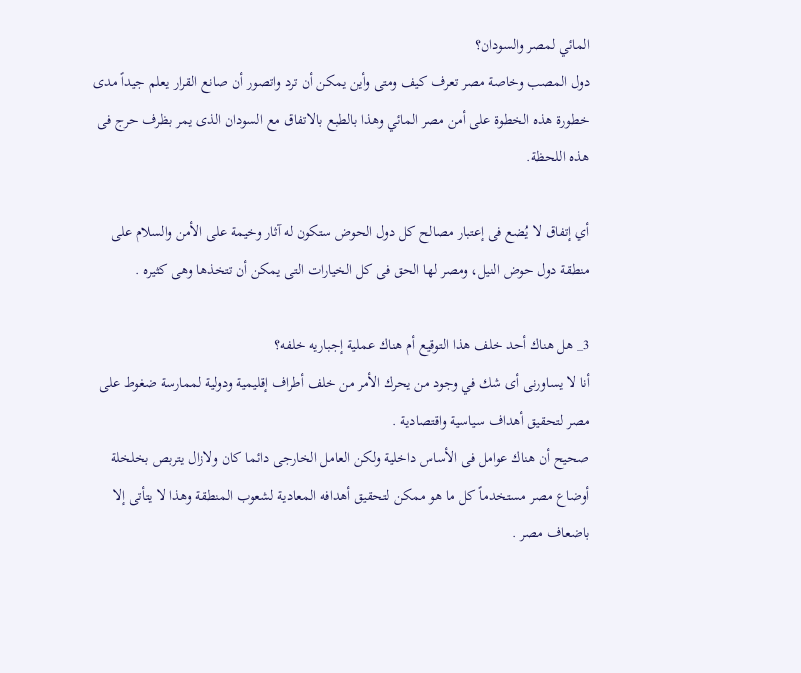المائي لمصر والسودان؟
دول المصب وخاصة مصر تعرف كيف ومتى وأين يمكن أن ترد واتصور أن صانع القرار يعلم جيداً مدى خطورة هذه الخطوة على أمن مصر المائي وهذا بالطبع بالاتفاق مع السودان الذى يمر بظرف حرج فى هذه اللحظة.

أي إتفاق لا يُضع فى إعتبار مصالح كل دول الحوض ستكون له آثار وخيمة على الأمن والسلام على منطقة دول حوض النيل، ومصر لها الحق فى كل الخيارات التى يمكن أن تتخذها وهى كثيره .

3_ هل هناك أحد خلف هذا التوقيع أم هناك عملية إجباريه خلفه؟
أنا لا يساورنى أى شك في وجود من يحرك الأمر من خلف أطراف إقليمية ودولية لممارسة ضغوط على مصر لتحقيق أهداف سياسية واقتصادية .
صحيح أن هناك عوامل فى الأساس داخلية ولكن العامل الخارجى دائما كان ولازال يتربص بخلخلة أوضاع مصر مستخدماً كل ما هو ممكن لتحقيق أهدافه المعادية لشعوب المنطقة وهذا لا يتأتى إلا باضعاف مصر .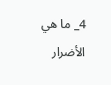4_ ما هي الأضرار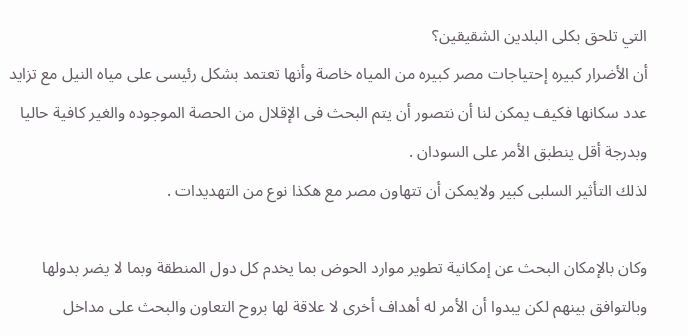التي تلحق بكلى البلدين الشقيقين؟
أن الأضرار كبيره إحتياجات مصر كبيره من المياه خاصة وأنها تعتمد بشكل رئيسى على مياه النيل مع تزايد عدد سكانها فكيف يمكن لنا أن نتصور أن يتم البحث فى الإقلال من الحصة الموجوده والغير كافية حاليا وبدرجة أقل ينطبق الأمر على السودان .
لذلك التأثير السلبى كبير ولايمكن أن تتهاون مصر مع هكذا نوع من التهديدات .

وكان بالإمكان البحث عن إمكانية تطوير موارد الحوض بما يخدم كل دول المنطقة وبما لا يضر بدولها وبالتوافق بينهم لكن يبدوا أن الأمر له أهداف أخرى لا علاقة لها بروح التعاون والبحث على مداخل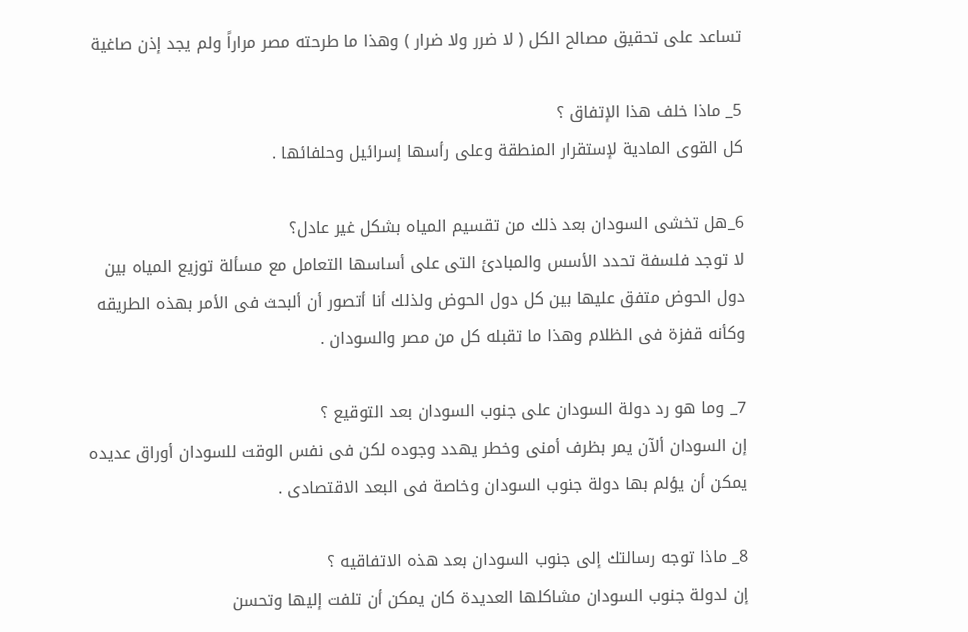تساعد على تحقيق مصالح الكل ( لا ضرر ولا ضرار ) وهذا ما طرحته مصر مراراً ولم يجد إذن صاغية

5_ ماذا خلف هذا الإتفاق ؟
كل القوى المادية لإستقرار المنطقة وعلى رأسها إسرائيل وحلفائها .

6_هل تخشى السودان بعد ذلك من تقسيم المياه بشكل غير عادل؟
لا توجد فلسفة تحدد الأسس والمبادئ التى على أساسها التعامل مع مسألة توزيع المياه بين دول الحوض متفق عليها بين كل دول الحوض ولذلك أنا أتصور أن ألبحث فى الأمر بهذه الطريقه وكأنه قفزة فى الظلام وهذا ما تقبله كل من مصر والسودان .

7_ وما هو رد دولة السودان على جنوب السودان بعد التوقيع ؟
إن السودان ألآن يمر بظرف أمنى وخطر يهدد وجوده لكن فى نفس الوقت للسودان أوراق عديده يمكن أن يؤلم بها دولة جنوب السودان وخاصة فى البعد الاقتصادى .

8_ ماذا توجه رسالتك إلى جنوب السودان بعد هذه الاتفاقيه ؟
إن لدولة جنوب السودان مشاكلها العديدة كان يمكن أن تلفت إليها وتحسن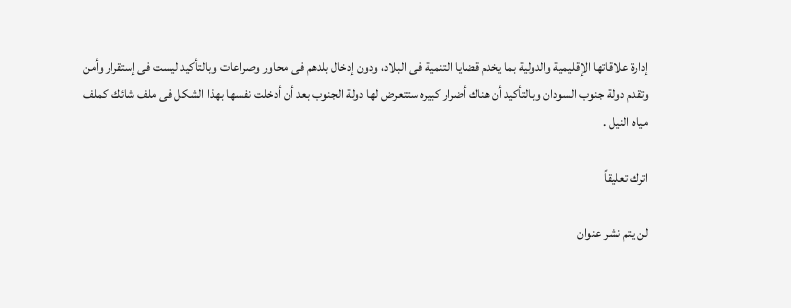إدارة علاقاتها الإقليمية والدولية بما يخدم قضايا التنمية فى البلاد، ودون إدخال بلدهم فى محاور وصراعات وبالتأكيد ليست فى إستقرار وأمن وتقدم دولة جنوب السودان وبالتأكيد أن هناك أضرار كبيره ستتعرض لها دولة الجنوب بعد أن أدخلت نفسها بهذا الشكل فى ملف شائك كملف مياه النيل .

اترك تعليقاً

لن يتم نشر عنوان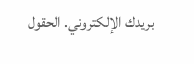بريدك الإلكتروني. الحقول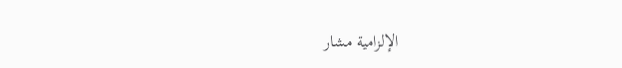الإلزامية مشار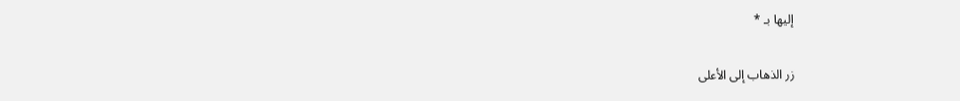إليها بـ *

زر الذهاب إلى الأعلى